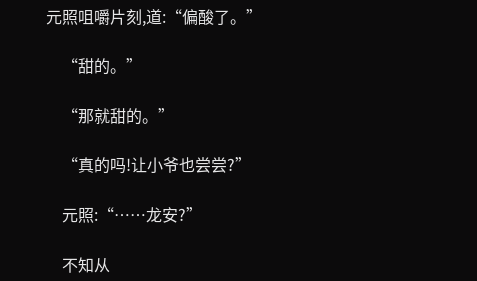元照咀嚼片刻,道:“偏酸了。”

    “甜的。”

    “那就甜的。”

    “真的吗!让小爷也尝尝?”

    元照:“……龙安?”

    不知从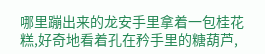哪里蹦出来的龙安手里拿着一包桂花糕,好奇地看着孔在矜手里的糖葫芦,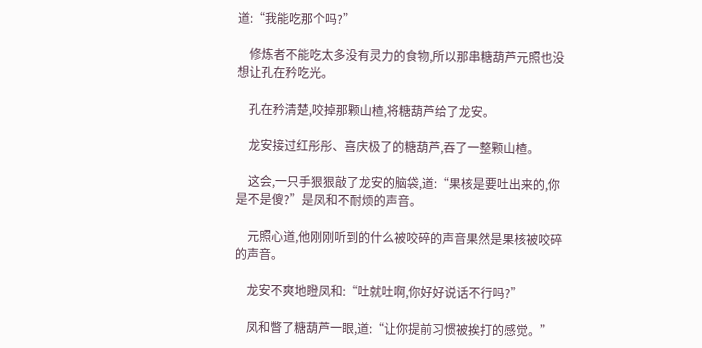道:“我能吃那个吗?”

    修炼者不能吃太多没有灵力的食物,所以那串糖葫芦元照也没想让孔在矜吃光。

    孔在矜清楚,咬掉那颗山楂,将糖葫芦给了龙安。

    龙安接过红彤彤、喜庆极了的糖葫芦,吞了一整颗山楂。

    这会,一只手狠狠敲了龙安的脑袋,道:“果核是要吐出来的,你是不是傻?”是凤和不耐烦的声音。

    元照心道,他刚刚听到的什么被咬碎的声音果然是果核被咬碎的声音。

    龙安不爽地瞪凤和:“吐就吐啊,你好好说话不行吗?”

    凤和瞥了糖葫芦一眼,道:“让你提前习惯被挨打的感觉。”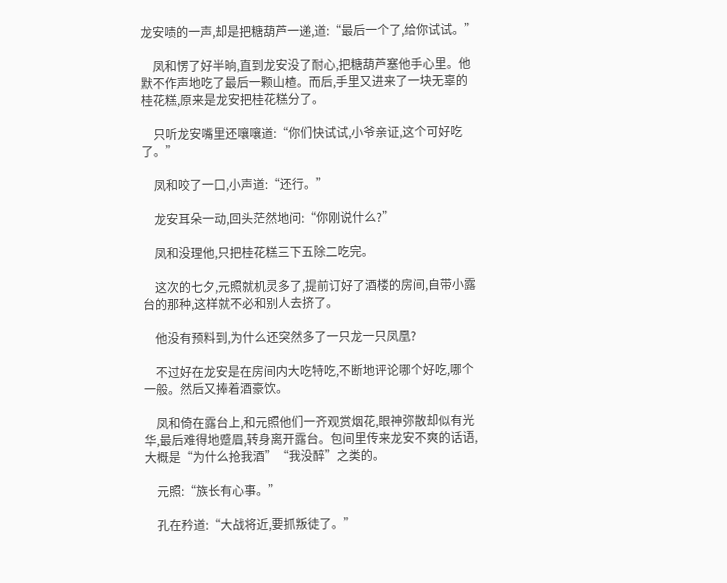龙安啧的一声,却是把糖葫芦一递,道:“最后一个了,给你试试。”

    凤和愣了好半晌,直到龙安没了耐心,把糖葫芦塞他手心里。他默不作声地吃了最后一颗山楂。而后,手里又进来了一块无辜的桂花糕,原来是龙安把桂花糕分了。

    只听龙安嘴里还嚷嚷道:“你们快试试,小爷亲证,这个可好吃了。”

    凤和咬了一口,小声道:“还行。”

    龙安耳朵一动,回头茫然地问:“你刚说什么?”

    凤和没理他,只把桂花糕三下五除二吃完。

    这次的七夕,元照就机灵多了,提前订好了酒楼的房间,自带小露台的那种,这样就不必和别人去挤了。

    他没有预料到,为什么还突然多了一只龙一只凤凰?

    不过好在龙安是在房间内大吃特吃,不断地评论哪个好吃,哪个一般。然后又捧着酒豪饮。

    凤和倚在露台上,和元照他们一齐观赏烟花,眼神弥散却似有光华,最后难得地蹙眉,转身离开露台。包间里传来龙安不爽的话语,大概是“为什么抢我酒”“我没醉”之类的。

    元照:“族长有心事。”

    孔在矜道:“大战将近,要抓叛徒了。”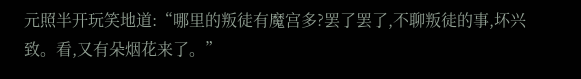元照半开玩笑地道:“哪里的叛徒有魔宫多?罢了罢了,不聊叛徒的事,坏兴致。看,又有朵烟花来了。”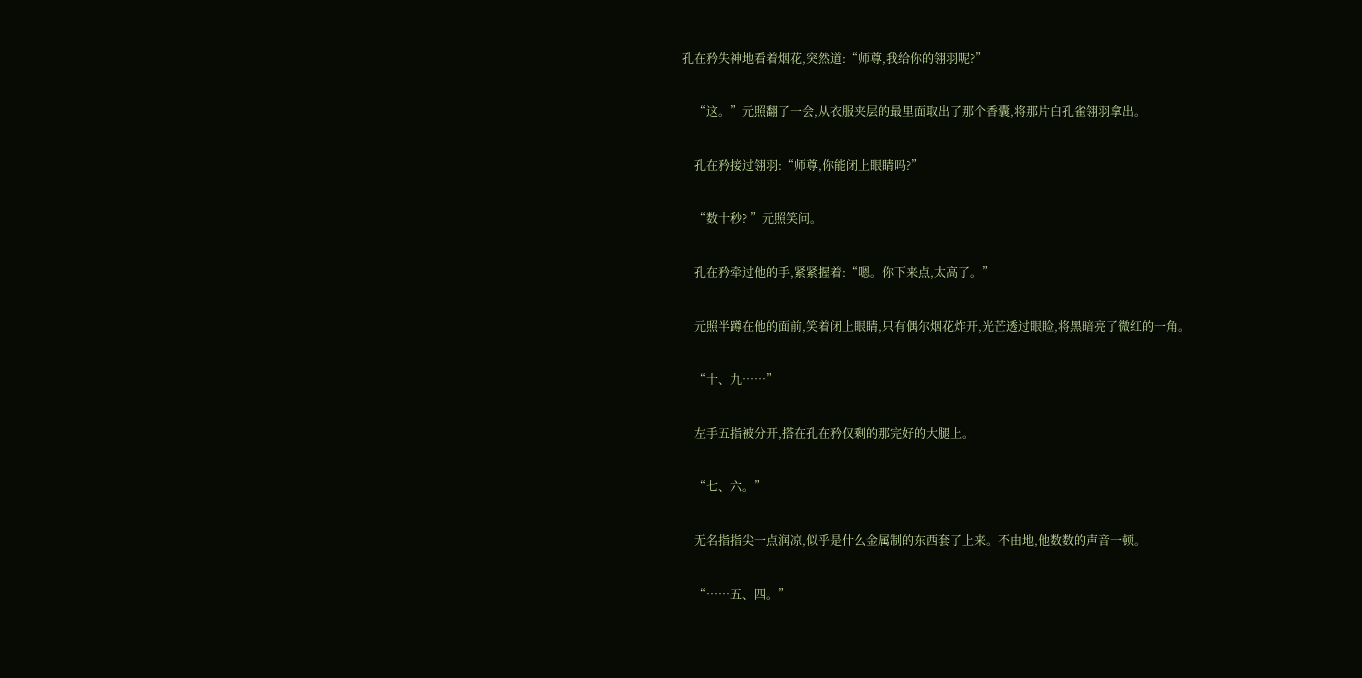孔在矜失神地看着烟花,突然道:“师尊,我给你的翎羽呢?”

    “这。”元照翻了一会,从衣服夹层的最里面取出了那个香囊,将那片白孔雀翎羽拿出。

    孔在矜接过翎羽:“师尊,你能闭上眼睛吗?”

    “数十秒? ”元照笑问。

    孔在矜牵过他的手,紧紧握着:“嗯。你下来点,太高了。”

    元照半蹲在他的面前,笑着闭上眼睛,只有偶尔烟花炸开,光芒透过眼睑,将黑暗亮了微红的一角。

    “十、九……”

    左手五指被分开,搭在孔在矜仅剩的那完好的大腿上。

    “七、六。”

    无名指指尖一点润凉,似乎是什么金属制的东西套了上来。不由地,他数数的声音一顿。

    “……五、四。”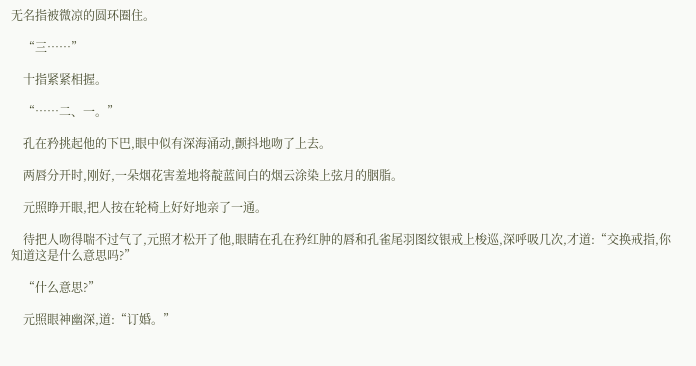无名指被微凉的圆环圈住。

    “三……”

    十指紧紧相握。

    “……二、一。”

    孔在矜挑起他的下巴,眼中似有深海涌动,颤抖地吻了上去。

    两唇分开时,刚好,一朵烟花害羞地将靛蓝间白的烟云涂染上弦月的胭脂。

    元照睁开眼,把人按在轮椅上好好地亲了一通。

    待把人吻得喘不过气了,元照才松开了他,眼睛在孔在矜红肿的唇和孔雀尾羽图纹银戒上梭巡,深呼吸几次,才道:“交换戒指,你知道这是什么意思吗?”

    “什么意思?”

    元照眼神幽深,道:“订婚。”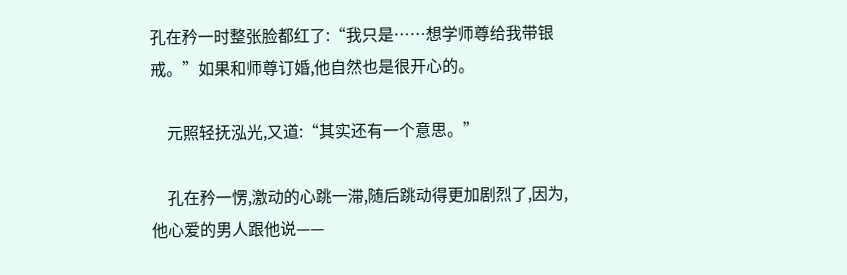孔在矜一时整张脸都红了:“我只是……想学师尊给我带银戒。”如果和师尊订婚,他自然也是很开心的。

    元照轻抚泓光,又道:“其实还有一个意思。”

    孔在矜一愣,激动的心跳一滞,随后跳动得更加剧烈了,因为,他心爱的男人跟他说——